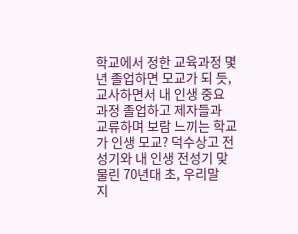학교에서 정한 교육과정 몇년 졸업하면 모교가 되 듯, 교사하면서 내 인생 중요 과정 졸업하고 제자들과
교류하며 보람 느끼는 학교가 인생 모교? 덕수상고 전성기와 내 인생 전성기 맞물린 70년대 초, 우리말
지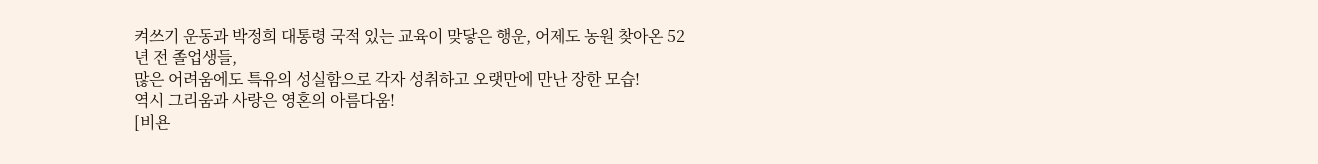켜쓰기 운동과 박정희 대통령 국적 있는 교육이 맞닿은 행운, 어제도 농원 찾아온 52년 전 졸업생들,
많은 어려움에도 특유의 성실함으로 각자 성취하고 오랫만에 만난 장한 모습!
역시 그리움과 사랑은 영혼의 아름다움!
[비욘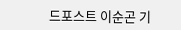드포스트 이순곤 기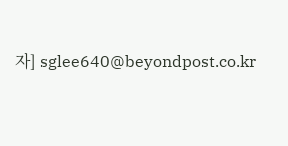자] sglee640@beyondpost.co.kr